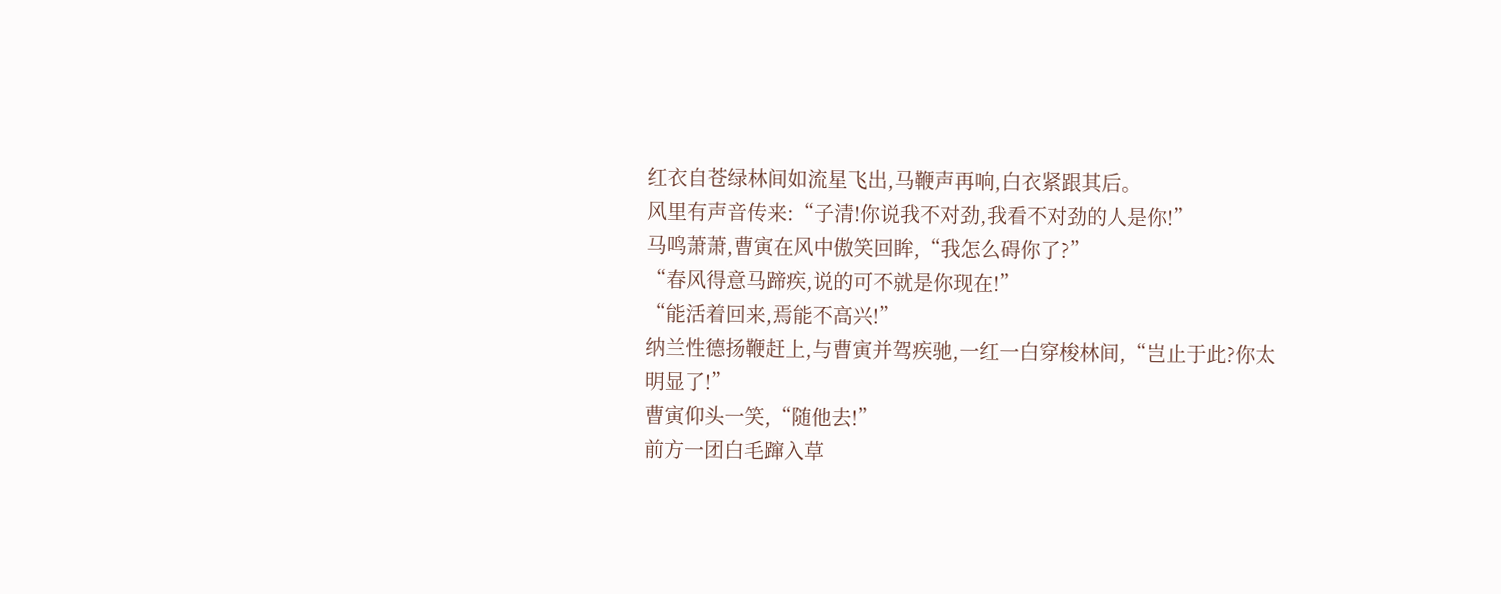红衣自苍绿林间如流星飞出,马鞭声再响,白衣紧跟其后。
风里有声音传来:“子清!你说我不对劲,我看不对劲的人是你!”
马鸣萧萧,曹寅在风中傲笑回眸,“我怎么碍你了?”
“春风得意马蹄疾,说的可不就是你现在!”
“能活着回来,焉能不高兴!”
纳兰性德扬鞭赶上,与曹寅并驾疾驰,一红一白穿梭林间,“岂止于此?你太明显了!”
曹寅仰头一笑,“随他去!”
前方一团白毛蹿入草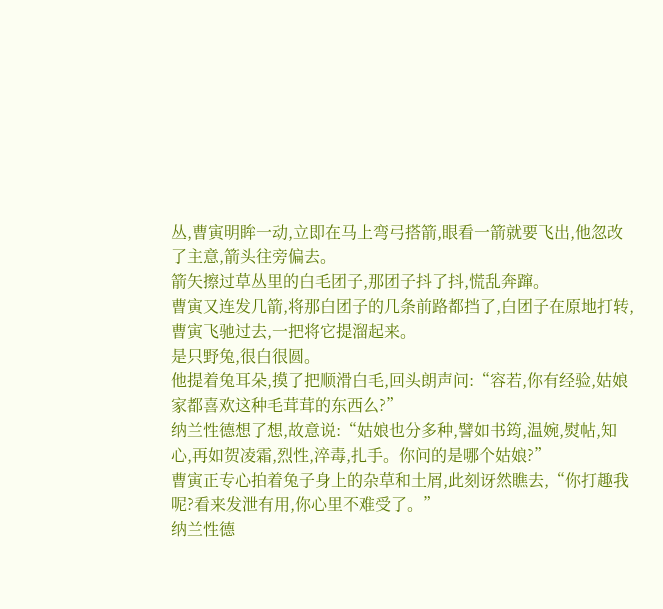丛,曹寅明眸一动,立即在马上弯弓搭箭,眼看一箭就要飞出,他忽改了主意,箭头往旁偏去。
箭矢擦过草丛里的白毛团子,那团子抖了抖,慌乱奔蹿。
曹寅又连发几箭,将那白团子的几条前路都挡了,白团子在原地打转,曹寅飞驰过去,一把将它提溜起来。
是只野兔,很白很圆。
他提着兔耳朵,摸了把顺滑白毛,回头朗声问:“容若,你有经验,姑娘家都喜欢这种毛茸茸的东西么?”
纳兰性德想了想,故意说:“姑娘也分多种,譬如书筠,温婉,熨帖,知心,再如贺凌霜,烈性,淬毒,扎手。你问的是哪个姑娘?”
曹寅正专心拍着兔子身上的杂草和土屑,此刻讶然瞧去,“你打趣我呢?看来发泄有用,你心里不难受了。”
纳兰性德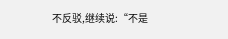不反驳,继续说:“不是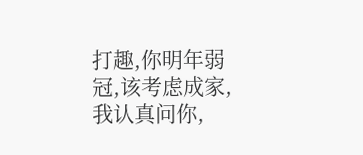打趣,你明年弱冠,该考虑成家,我认真问你,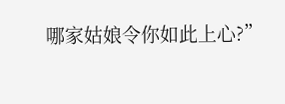哪家姑娘令你如此上心?”